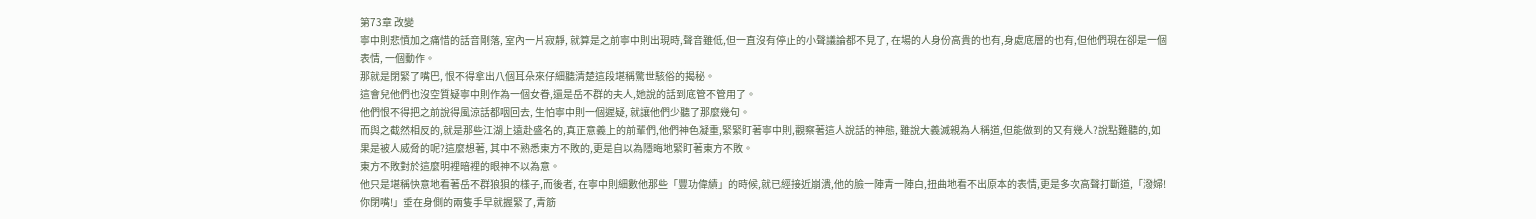第73章 改變
寧中則悲憤加之痛惜的話音剛落, 室內一片寂靜, 就算是之前寧中則出現時,聲音雖低,但一直沒有停止的小聲議論都不見了, 在場的人身份高貴的也有,身處底層的也有,但他們現在卻是一個表情, 一個動作。
那就是閉緊了嘴巴, 恨不得拿出八個耳朵來仔細聽清楚這段堪稱驚世駭俗的揭秘。
這會兒他們也沒空質疑寧中則作為一個女眷,還是岳不群的夫人,她說的話到底管不管用了。
他們恨不得把之前說得風涼話都咽回去, 生怕寧中則一個遲疑, 就讓他們少聽了那麼幾句。
而與之截然相反的,就是那些江湖上遠赴盛名的,真正意義上的前輩們,他們神色凝重,緊緊盯著寧中則,觀察著這人說話的神態, 雖說大義滅親為人稱道,但能做到的又有幾人?說點難聽的,如果是被人威脅的呢?這麼想著, 其中不熟悉東方不敗的,更是自以為隱晦地緊盯著東方不敗。
東方不敗對於這麼明裡暗裡的眼神不以為意。
他只是堪稱快意地看著岳不群狼狽的樣子,而後者, 在寧中則細數他那些「豐功偉績」的時候,就已經接近崩潰,他的臉一陣青一陣白,扭曲地看不出原本的表情,更是多次高聲打斷道,「潑婦!你閉嘴!」垂在身側的兩隻手早就握緊了,青筋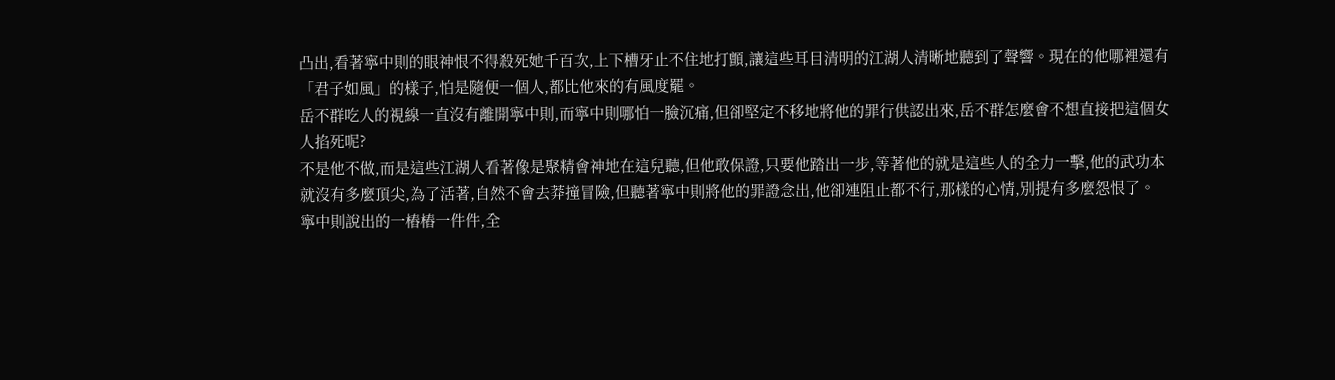凸出,看著寧中則的眼神恨不得殺死她千百次,上下槽牙止不住地打顫,讓這些耳目清明的江湖人清晰地聽到了聲響。現在的他哪裡還有「君子如風」的樣子,怕是隨便一個人,都比他來的有風度罷。
岳不群吃人的視線一直沒有離開寧中則,而寧中則哪怕一臉沉痛,但卻堅定不移地將他的罪行供認出來,岳不群怎麼會不想直接把這個女人掐死呢?
不是他不做,而是這些江湖人看著像是聚精會神地在這兒聽,但他敢保證,只要他踏出一步,等著他的就是這些人的全力一擊,他的武功本就沒有多麼頂尖,為了活著,自然不會去莽撞冒險,但聽著寧中則將他的罪證念出,他卻連阻止都不行,那樣的心情,別提有多麼怨恨了。
寧中則說出的一樁樁一件件,全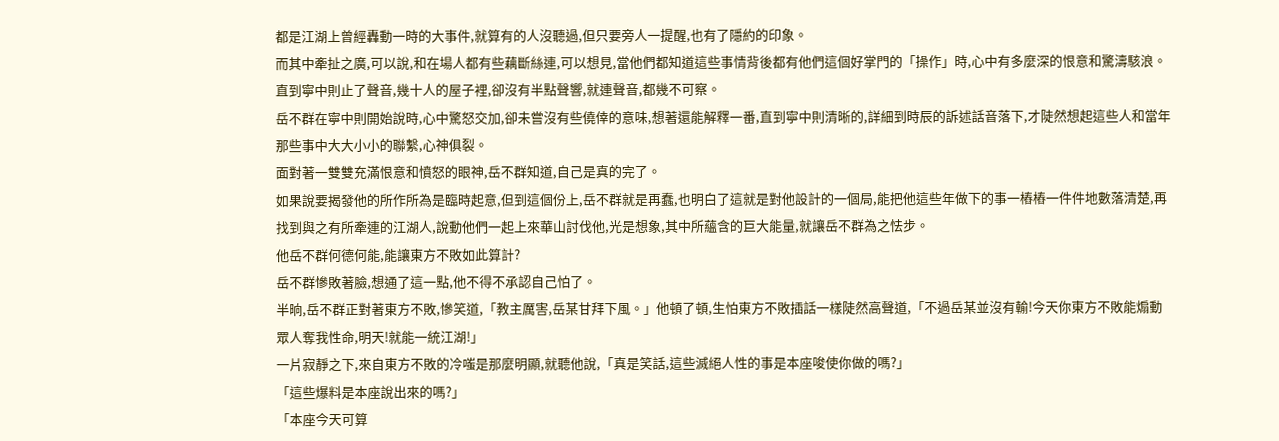都是江湖上曾經轟動一時的大事件,就算有的人沒聽過,但只要旁人一提醒,也有了隱約的印象。
而其中牽扯之廣,可以說,和在場人都有些藕斷絲連,可以想見,當他們都知道這些事情背後都有他們這個好掌門的「操作」時,心中有多麼深的恨意和驚濤駭浪。
直到寧中則止了聲音,幾十人的屋子裡,卻沒有半點聲響,就連聲音,都幾不可察。
岳不群在寧中則開始說時,心中驚怒交加,卻未嘗沒有些僥倖的意味,想著還能解釋一番,直到寧中則清晰的,詳細到時辰的訴述話音落下,才陡然想起這些人和當年那些事中大大小小的聯繫,心神俱裂。
面對著一雙雙充滿恨意和憤怒的眼神,岳不群知道,自己是真的完了。
如果說要揭發他的所作所為是臨時起意,但到這個份上,岳不群就是再蠢,也明白了這就是對他設計的一個局,能把他這些年做下的事一樁樁一件件地數落清楚,再找到與之有所牽連的江湖人,說動他們一起上來華山討伐他,光是想象,其中所蘊含的巨大能量,就讓岳不群為之怯步。
他岳不群何德何能,能讓東方不敗如此算計?
岳不群慘敗著臉,想通了這一點,他不得不承認自己怕了。
半晌,岳不群正對著東方不敗,慘笑道,「教主厲害,岳某甘拜下風。」他頓了頓,生怕東方不敗插話一樣陡然高聲道,「不過岳某並沒有輸!今天你東方不敗能煽動眾人奪我性命,明天!就能一統江湖!」
一片寂靜之下,來自東方不敗的冷嗤是那麼明顯,就聽他說,「真是笑話,這些滅絕人性的事是本座唆使你做的嗎?」
「這些爆料是本座說出來的嗎?」
「本座今天可算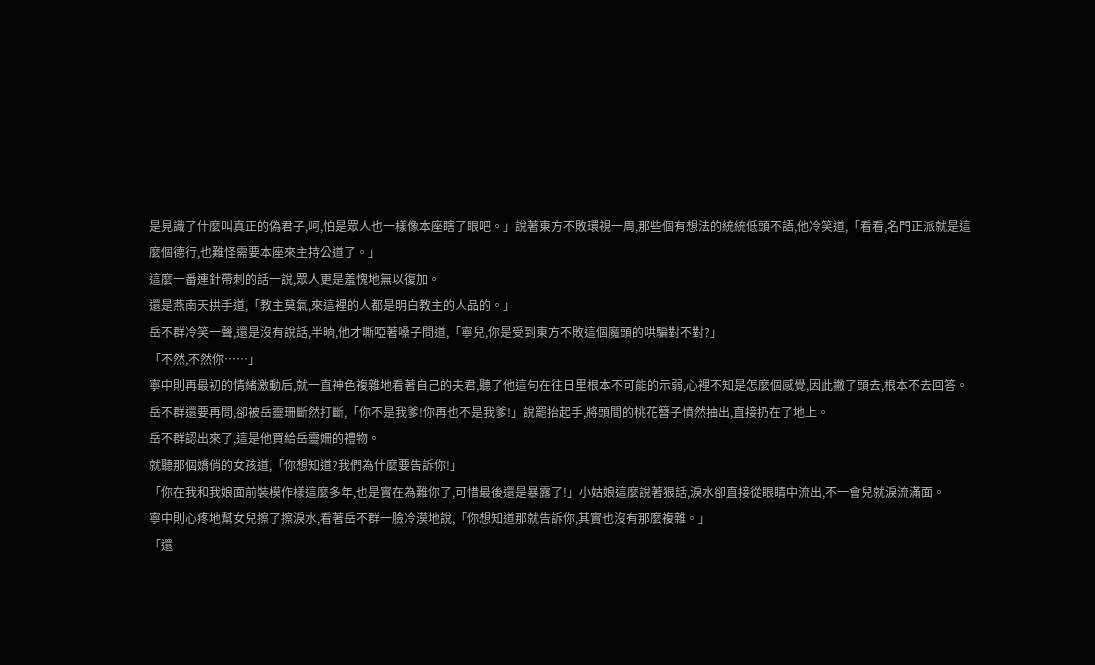是見識了什麼叫真正的偽君子,呵,怕是眾人也一樣像本座瞎了眼吧。」說著東方不敗環視一周,那些個有想法的統統低頭不語,他冷笑道,「看看,名門正派就是這麼個德行,也難怪需要本座來主持公道了。」
這麼一番連針帶刺的話一說,眾人更是羞愧地無以復加。
還是燕南天拱手道,「教主莫氣,來這裡的人都是明白教主的人品的。」
岳不群冷笑一聲,還是沒有說話,半晌,他才嘶啞著嗓子問道,「寧兒,你是受到東方不敗這個魔頭的哄騙對不對?」
「不然,不然你……」
寧中則再最初的情緒激動后,就一直神色複雜地看著自己的夫君,聽了他這句在往日里根本不可能的示弱,心裡不知是怎麼個感覺,因此撇了頭去,根本不去回答。
岳不群還要再問,卻被岳靈珊斷然打斷,「你不是我爹!你再也不是我爹!」說罷抬起手,將頭間的桃花簪子憤然抽出,直接扔在了地上。
岳不群認出來了,這是他買給岳靈姍的禮物。
就聽那個嬌俏的女孩道,「你想知道?我們為什麼要告訴你!」
「你在我和我娘面前裝模作樣這麼多年,也是實在為難你了,可惜最後還是暴露了!」小姑娘這麼說著狠話,淚水卻直接從眼睛中流出,不一會兒就淚流滿面。
寧中則心疼地幫女兒擦了擦淚水,看著岳不群一臉冷漠地說,「你想知道那就告訴你,其實也沒有那麼複雜。」
「還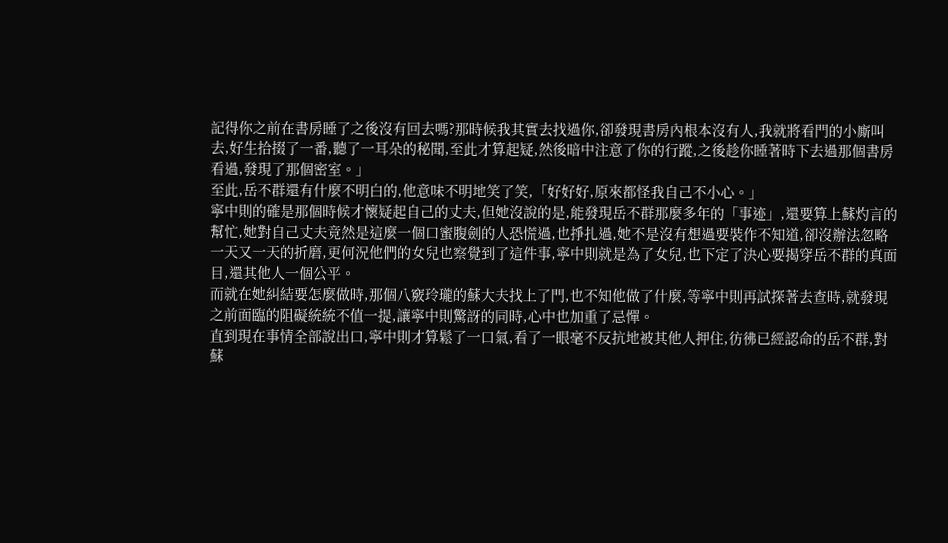記得你之前在書房睡了之後沒有回去嗎?那時候我其實去找過你,卻發現書房內根本沒有人,我就將看門的小廝叫去,好生拾掇了一番,聽了一耳朵的秘聞,至此才算起疑,然後暗中注意了你的行蹤,之後趁你睡著時下去過那個書房看過,發現了那個密室。」
至此,岳不群還有什麼不明白的,他意味不明地笑了笑,「好好好,原來都怪我自己不小心。」
寧中則的確是那個時候才懷疑起自己的丈夫,但她沒說的是,能發現岳不群那麼多年的「事迹」,還要算上蘇灼言的幫忙,她對自己丈夫竟然是這麼一個口蜜腹劍的人恐慌過,也掙扎過,她不是沒有想過要裝作不知道,卻沒辦法忽略一天又一天的折磨,更何況他們的女兒也察覺到了這件事,寧中則就是為了女兒,也下定了決心要揭穿岳不群的真面目,還其他人一個公平。
而就在她糾結要怎麼做時,那個八竅玲瓏的蘇大夫找上了門,也不知他做了什麼,等寧中則再試探著去查時,就發現之前面臨的阻礙統統不值一提,讓寧中則驚訝的同時,心中也加重了忌憚。
直到現在事情全部說出口,寧中則才算鬆了一口氣,看了一眼毫不反抗地被其他人押住,彷彿已經認命的岳不群,對蘇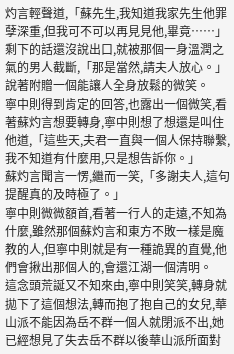灼言輕聲道,「蘇先生,我知道我家先生他罪孽深重,但我可不可以再見見他,畢竟……」
剩下的話還沒說出口,就被那個一身溫潤之氣的男人截斷,「那是當然,請夫人放心。」說著附贈一個能讓人全身放鬆的微笑。
寧中則得到肯定的回答,也露出一個微笑,看著蘇灼言想要轉身,寧中則想了想還是叫住他道,「這些天,夫君一直與一個人保持聯繫,我不知道有什麼用,只是想告訴你。」
蘇灼言聞言一愣,繼而一笑,「多謝夫人,這句提醒真的及時極了。」
寧中則微微額首,看著一行人的走遠,不知為什麼,雖然那個蘇灼言和東方不敗一樣是魔教的人,但寧中則就是有一種詭異的直覺,他們會揪出那個人的,會還江湖一個清明。
這念頭荒誕又不知來由,寧中則笑笑,轉身就拋下了這個想法,轉而抱了抱自己的女兒,華山派不能因為岳不群一個人就閉派不出,她已經想見了失去岳不群以後華山派所面對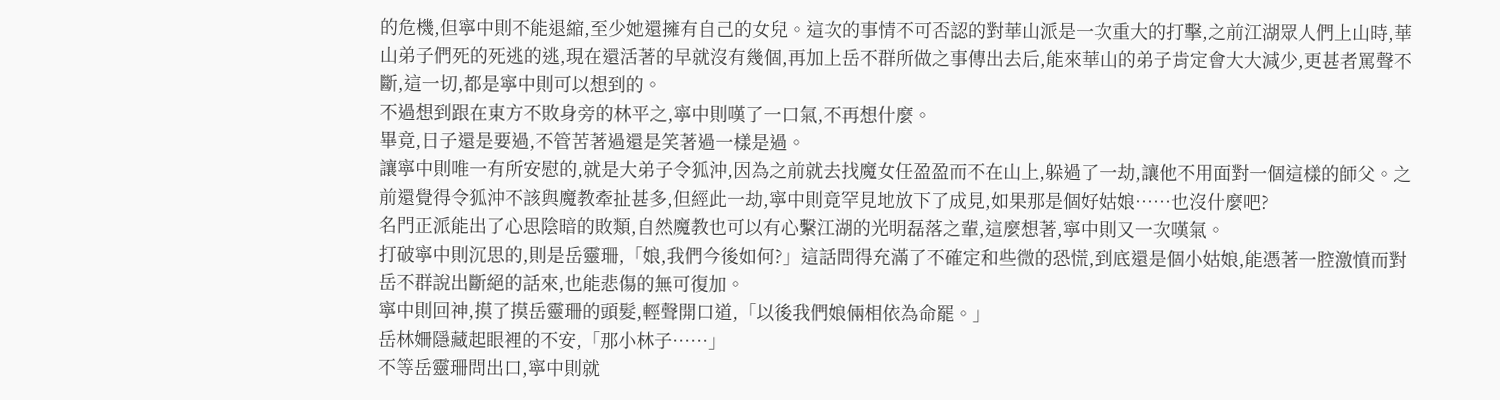的危機,但寧中則不能退縮,至少她還擁有自己的女兒。這次的事情不可否認的對華山派是一次重大的打擊,之前江湖眾人們上山時,華山弟子們死的死逃的逃,現在還活著的早就沒有幾個,再加上岳不群所做之事傳出去后,能來華山的弟子肯定會大大減少,更甚者罵聲不斷,這一切,都是寧中則可以想到的。
不過想到跟在東方不敗身旁的林平之,寧中則嘆了一口氣,不再想什麼。
畢竟,日子還是要過,不管苦著過還是笑著過一樣是過。
讓寧中則唯一有所安慰的,就是大弟子令狐沖,因為之前就去找魔女任盈盈而不在山上,躲過了一劫,讓他不用面對一個這樣的師父。之前還覺得令狐沖不該與魔教牽扯甚多,但經此一劫,寧中則竟罕見地放下了成見,如果那是個好姑娘……也沒什麼吧?
名門正派能出了心思陰暗的敗類,自然魔教也可以有心繫江湖的光明磊落之輩,這麼想著,寧中則又一次嘆氣。
打破寧中則沉思的,則是岳靈珊,「娘,我們今後如何?」這話問得充滿了不確定和些微的恐慌,到底還是個小姑娘,能憑著一腔激憤而對岳不群說出斷絕的話來,也能悲傷的無可復加。
寧中則回神,摸了摸岳靈珊的頭髮,輕聲開口道,「以後我們娘倆相依為命罷。」
岳林姍隱藏起眼裡的不安,「那小林子……」
不等岳靈珊問出口,寧中則就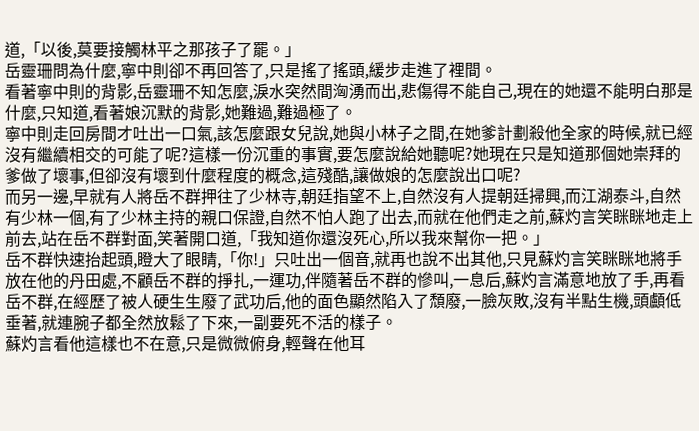道,「以後,莫要接觸林平之那孩子了罷。」
岳靈珊問為什麼,寧中則卻不再回答了,只是搖了搖頭,緩步走進了裡間。
看著寧中則的背影,岳靈珊不知怎麼,淚水突然間洶湧而出,悲傷得不能自己,現在的她還不能明白那是什麼,只知道,看著娘沉默的背影,她難過,難過極了。
寧中則走回房間才吐出一口氣,該怎麼跟女兒說,她與小林子之間,在她爹計劃殺他全家的時候,就已經沒有繼續相交的可能了呢?這樣一份沉重的事實,要怎麼說給她聽呢?她現在只是知道那個她崇拜的爹做了壞事,但卻沒有壞到什麼程度的概念,這殘酷,讓做娘的怎麼說出口呢?
而另一邊,早就有人將岳不群押往了少林寺,朝廷指望不上,自然沒有人提朝廷掃興,而江湖泰斗,自然有少林一個,有了少林主持的親口保證,自然不怕人跑了出去,而就在他們走之前,蘇灼言笑眯眯地走上前去,站在岳不群對面,笑著開口道,「我知道你還沒死心,所以我來幫你一把。」
岳不群快速抬起頭,瞪大了眼睛,「你!」只吐出一個音,就再也說不出其他,只見蘇灼言笑眯眯地將手放在他的丹田處,不顧岳不群的掙扎,一運功,伴隨著岳不群的慘叫,一息后,蘇灼言滿意地放了手,再看岳不群,在經歷了被人硬生生廢了武功后,他的面色顯然陷入了頹廢,一臉灰敗,沒有半點生機,頭顱低垂著,就連腕子都全然放鬆了下來,一副要死不活的樣子。
蘇灼言看他這樣也不在意,只是微微俯身,輕聲在他耳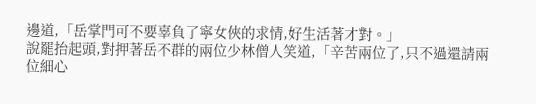邊道,「岳掌門可不要辜負了寧女俠的求情,好生活著才對。」
說罷抬起頭,對押著岳不群的兩位少林僧人笑道,「辛苦兩位了,只不過還請兩位細心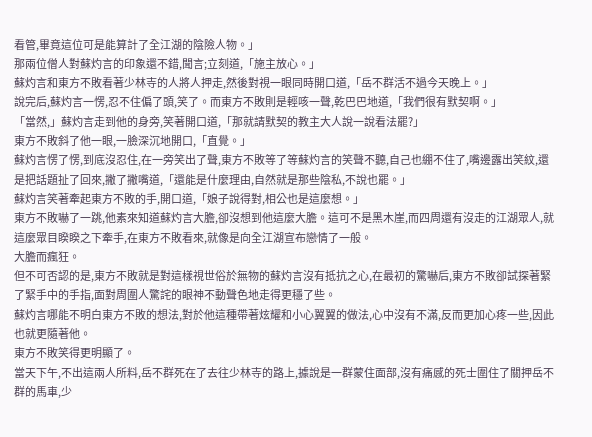看管,畢竟這位可是能算計了全江湖的陰險人物。」
那兩位僧人對蘇灼言的印象還不錯,聞言;立刻道,「施主放心。」
蘇灼言和東方不敗看著少林寺的人將人押走,然後對視一眼同時開口道,「岳不群活不過今天晚上。」
說完后,蘇灼言一愣,忍不住偏了頭,笑了。而東方不敗則是輕咳一聲,乾巴巴地道,「我們很有默契啊。」
「當然,」蘇灼言走到他的身旁,笑著開口道,「那就請默契的教主大人說一說看法罷?」
東方不敗斜了他一眼,一臉深沉地開口,「直覺。」
蘇灼言愣了愣,到底沒忍住,在一旁笑出了聲,東方不敗等了等蘇灼言的笑聲不聽,自己也綳不住了,嘴邊露出笑紋,還是把話題扯了回來,撇了撇嘴道,「還能是什麼理由,自然就是那些陰私,不說也罷。」
蘇灼言笑著牽起東方不敗的手,開口道,「娘子說得對,相公也是這麼想。」
東方不敗嚇了一跳,他素來知道蘇灼言大膽,卻沒想到他這麼大膽。這可不是黑木崖,而四周還有沒走的江湖眾人,就這麼眾目睽睽之下牽手,在東方不敗看來,就像是向全江湖宣布戀情了一般。
大膽而瘋狂。
但不可否認的是,東方不敗就是對這樣視世俗於無物的蘇灼言沒有抵抗之心,在最初的驚嚇后,東方不敗卻試探著緊了緊手中的手指,面對周圍人驚詫的眼神不動聲色地走得更穩了些。
蘇灼言哪能不明白東方不敗的想法,對於他這種帶著炫耀和小心翼翼的做法,心中沒有不滿,反而更加心疼一些,因此也就更隨著他。
東方不敗笑得更明顯了。
當天下午,不出這兩人所料,岳不群死在了去往少林寺的路上,據說是一群蒙住面部,沒有痛感的死士圍住了關押岳不群的馬車,少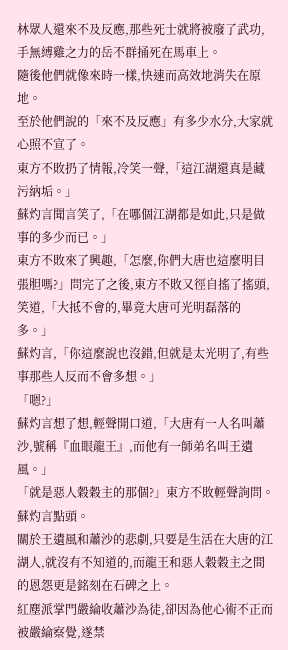林眾人還來不及反應,那些死士就將被廢了武功,手無縛雞之力的岳不群捅死在馬車上。
隨後他們就像來時一樣,快速而高效地消失在原地。
至於他們說的「來不及反應」有多少水分,大家就心照不宣了。
東方不敗扔了情報,冷笑一聲,「這江湖還真是藏污納垢。」
蘇灼言聞言笑了,「在哪個江湖都是如此,只是做事的多少而已。」
東方不敗來了興趣,「怎麼,你們大唐也這麼明目張胆嗎?」問完了之後,東方不敗又徑自搖了搖頭,笑道,「大抵不會的,畢竟大唐可光明磊落的多。」
蘇灼言,「你這麼說也沒錯,但就是太光明了,有些事那些人反而不會多想。」
「嗯?」
蘇灼言想了想,輕聲開口道,「大唐有一人名叫蕭沙,號稱『血眼龍王』,而他有一師弟名叫王遺風。」
「就是惡人穀穀主的那個?」東方不敗輕聲詢問。
蘇灼言點頭。
關於王遺風和蕭沙的悲劇,只要是生活在大唐的江湖人,就沒有不知道的,而龍王和惡人穀穀主之間的恩怨更是銘刻在石碑之上。
紅塵派掌門嚴綸收蕭沙為徒,卻因為他心術不正而被嚴綸察覺,遂禁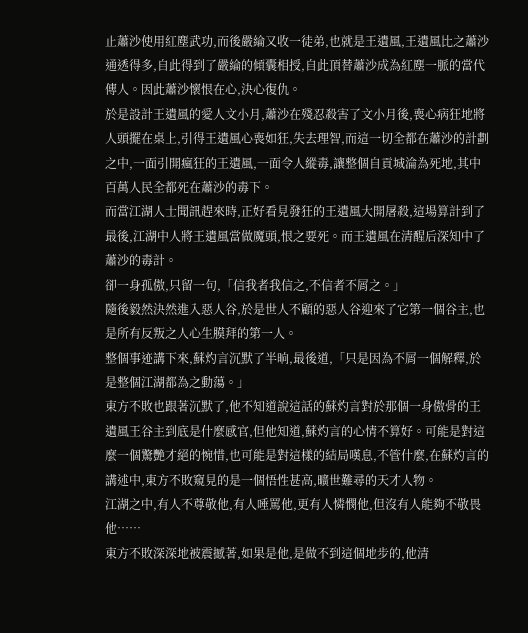止蕭沙使用紅塵武功,而後嚴綸又收一徒弟,也就是王遺風,王遺風比之蕭沙通透得多,自此得到了嚴綸的傾囊相授,自此頂替蕭沙成為紅塵一脈的當代傳人。因此蕭沙懷恨在心,決心復仇。
於是設計王遺風的愛人文小月,蕭沙在殘忍殺害了文小月後,喪心病狂地將人頭擺在桌上,引得王遺風心喪如狂,失去理智,而這一切全都在蕭沙的計劃之中,一面引開瘋狂的王遺風,一面令人縱毒,讓整個自貢城淪為死地,其中百萬人民全都死在蕭沙的毒下。
而當江湖人士聞訊趕來時,正好看見發狂的王遺風大開屠殺,這場算計到了最後,江湖中人將王遺風當做魔頭,恨之要死。而王遺風在清醒后深知中了蕭沙的毒計。
卻一身孤傲,只留一句,「信我者我信之,不信者不屑之。」
隨後毅然決然進入惡人谷,於是世人不顧的惡人谷迎來了它第一個谷主,也是所有反叛之人心生膜拜的第一人。
整個事迹講下來,蘇灼言沉默了半晌,最後道,「只是因為不屑一個解釋,於是整個江湖都為之動蕩。」
東方不敗也跟著沉默了,他不知道說這話的蘇灼言對於那個一身傲骨的王遺風王谷主到底是什麼感官,但他知道,蘇灼言的心情不算好。可能是對這麼一個驚艷才絕的惋惜,也可能是對這樣的結局嘆息,不管什麼,在蘇灼言的講述中,東方不敗窺見的是一個悟性甚高,曠世難尋的天才人物。
江湖之中,有人不尊敬他,有人唾罵他,更有人憐憫他,但沒有人能夠不敬畏他……
東方不敗深深地被震撼著,如果是他,是做不到這個地步的,他清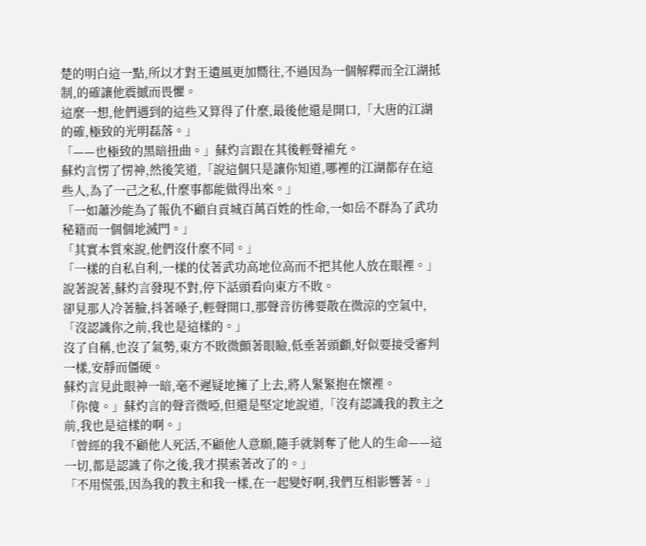楚的明白這一點,所以才對王遺風更加嚮往,不過因為一個解釋而全江湖抵制,的確讓他震撼而畏懼。
這麼一想,他們遇到的這些又算得了什麼,最後他還是開口,「大唐的江湖的確,極致的光明磊落。」
「——也極致的黑暗扭曲。」蘇灼言跟在其後輕聲補充。
蘇灼言愣了愣神,然後笑道,「說這個只是讓你知道,哪裡的江湖都存在這些人,為了一己之私,什麼事都能做得出來。」
「一如蕭沙能為了報仇不顧自貢城百萬百姓的性命,一如岳不群為了武功秘籍而一個個地滅門。」
「其實本質來說,他們沒什麼不同。」
「一樣的自私自利,一樣的仗著武功高地位高而不把其他人放在眼裡。」
說著說著,蘇灼言發現不對,停下話頭看向東方不敗。
卻見那人冷著臉,抖著嗓子,輕聲開口,那聲音彷彿要散在微涼的空氣中,「沒認識你之前,我也是這樣的。」
沒了自稱,也沒了氣勢,東方不敗微顫著眼瞼,低垂著頭顱,好似要接受審判一樣,安靜而僵硬。
蘇灼言見此眼神一暗,毫不遲疑地擁了上去,將人緊緊抱在懷裡。
「你傻。」蘇灼言的聲音微啞,但還是堅定地說道,「沒有認識我的教主之前,我也是這樣的啊。」
「曾經的我不顧他人死活,不顧他人意願,隨手就剝奪了他人的生命——這一切,都是認識了你之後,我才摸索著改了的。」
「不用慌張,因為我的教主和我一樣,在一起變好啊,我們互相影響著。」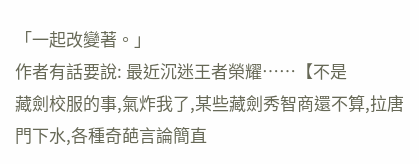「一起改變著。」
作者有話要說: 最近沉迷王者榮耀……【不是
藏劍校服的事,氣炸我了,某些藏劍秀智商還不算,拉唐門下水,各種奇葩言論簡直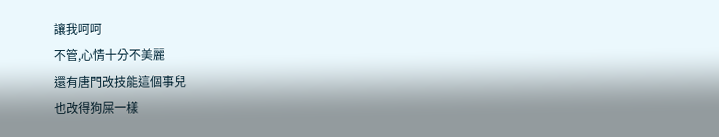讓我呵呵
不管,心情十分不美麗
還有唐門改技能這個事兒
也改得狗屎一樣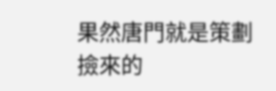果然唐門就是策劃撿來的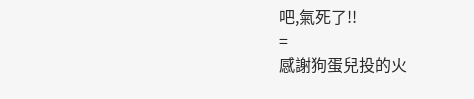吧,氣死了!!
=
感謝狗蛋兒投的火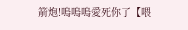箭炮!嗚嗚嗚愛死你了【喂